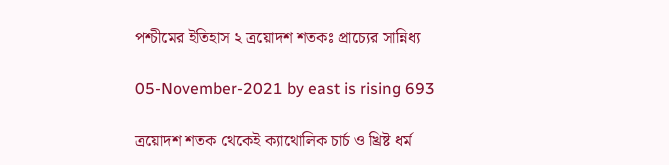পশ্চীমের ইতিহাস ২ ত্রয়োদশ শতকঃ প্রাচ্যের সান্নিধ্য

05-November-2021 by east is rising 693

ত্রয়োদশ শতক থেকেই ক্যাথোলিক চার্চ ও খ্রিষ্ট ধর্ম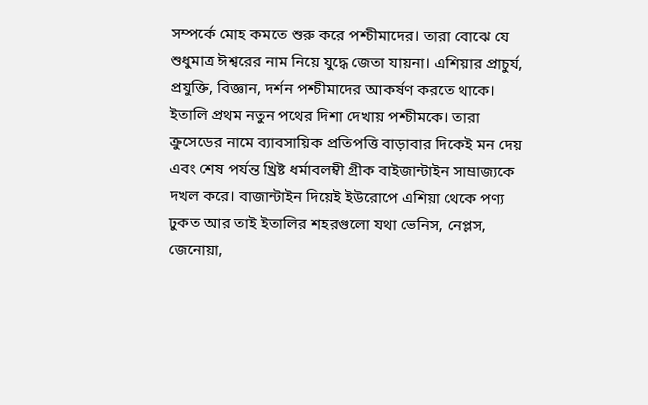সম্পর্কে মোহ কমতে শুরু করে পশ্চীমাদের। তারা বোঝে যে শুধুমাত্র ঈশ্বরের নাম নিয়ে যুদ্ধে জেতা যায়না। এশিয়ার প্রাচুর্য, প্রযুক্তি, বিজ্ঞান, দর্শন পশ্চীমাদের আকর্ষণ করতে থাকে। ইতালি প্রথম নতুন পথের দিশা দেখায় পশ্চীমকে। তারা ক্রুসেডের নামে ব্যাবসায়িক প্রতিপত্তি বাড়াবার দিকেই মন দেয় এবং শেষ পর্যন্ত খ্রিষ্ট ধর্মাবলম্বী গ্রীক বাইজান্টাইন সাম্রাজ্যকে দখল করে। বাজান্টাইন দিয়েই ইউরোপে এশিয়া থেকে পণ্য ঢুকত আর তাই ইতালির শহরগুলো যথা ভেনিস, নেপ্লস, জেনোয়া,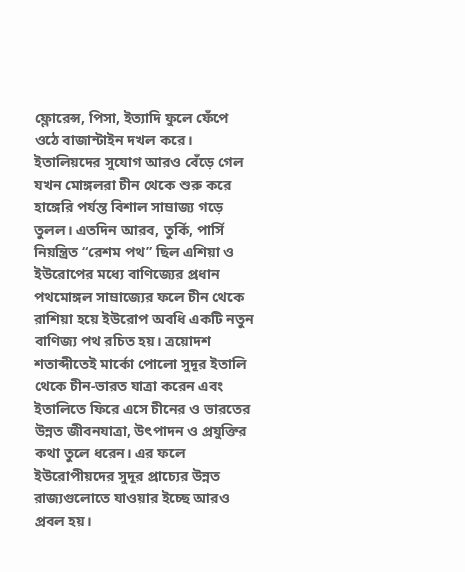ফ্লোরেন্স, পিসা, ইত্যাদি ফুলে ফেঁপে ওঠে বাজান্টাইন দখল করে। ইতালিয়দের সুযোগ আরও বেঁড়ে গেল যখন মোঙ্গলরা চীন থেকে শুরু করে হাঙ্গেরি পর্যন্ত বিশাল সাম্রাজ্য গড়ে তুলল। এতদিন আরব, তুর্কি, পার্সি নিয়ন্ত্রিত “রেশম পথ” ছিল এশিয়া ও ইউরোপের মধ্যে বাণিজ্যের প্রধান পথমোঙ্গল সাম্রাজ্যের ফলে চীন থেকে রাশিয়া হয়ে ইউরোপ অবধি একটি নতুন বাণিজ্য পথ রচিত হয়। ত্রয়োদশ শতাব্দীতেই মার্কো পোলো সুদূর ইতালি থেকে চীন-ভারত যাত্রা করেন এবং ইতালিতে ফিরে এসে চীনের ও ভারতের উন্নত জীবনযাত্রা, উৎপাদন ও প্রযুক্তির কথা তুলে ধরেন। এর ফলে ইউরোপীয়দের সুদূর প্রাচ্যের উন্নত রাজ্যগুলোতে যাওয়ার ইচ্ছে আরও প্রবল হয়।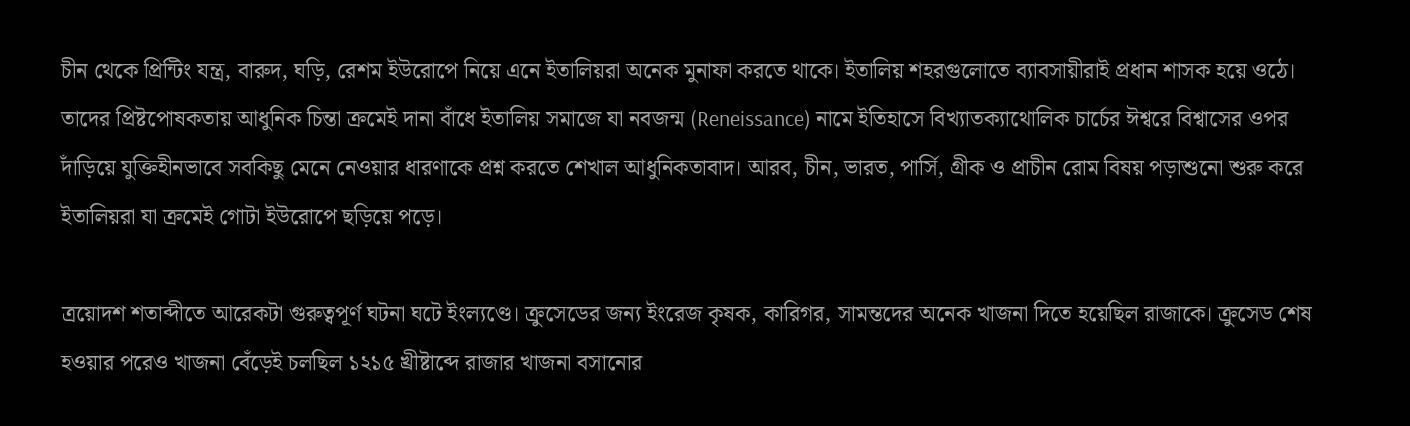চীন থেকে প্রিন্টিং যন্ত্র, বারুদ, ঘড়ি, রেশম ইউরোপে নিয়ে এনে ইতালিয়রা অনেক মুনাফা করতে থাকে। ইতালিয় শহরগুলোতে ব্যাবসায়ীরাই প্রধান শাসক হয়ে ওঠে। তাদের প্রিষ্টপোষকতায় আধুনিক চিন্তা ক্রমেই দানা বাঁধে ইতালিয় সমাজে যা নবজন্ম (Reneissance) নামে ইতিহাসে বিখ্যাতক্যাথোলিক চার্চের ঈশ্বরে বিশ্বাসের ওপর দাঁড়িয়ে যুক্তিহীনভাবে সবকিছু মেনে নেওয়ার ধারণাকে প্রশ্ন করতে শেখাল আধুনিকতাবাদ। আরব, চীন, ভারত, পার্সি, গ্রীক ও প্রাচীন রোম বিষয় পড়াশুনো শুরু করে ইতালিয়রা যা ক্রমেই গোটা ইউরোপে ছড়িয়ে পড়ে।

ত্রয়োদশ শতাব্দীতে আরেকটা গুরুত্বপূর্ণ ঘটনা ঘটে ইংল্যণ্ডে। ক্রুসেডের জন্য ইংরেজ কৃষক, কারিগর, সামন্তদের অনেক খাজনা দিতে হয়েছিল রাজাকে। ক্রুসেড শেষ হওয়ার পরেও খাজনা বেঁড়েই চলছিল ১২১৫ খ্রীষ্টাব্দে রাজার খাজনা বসানোর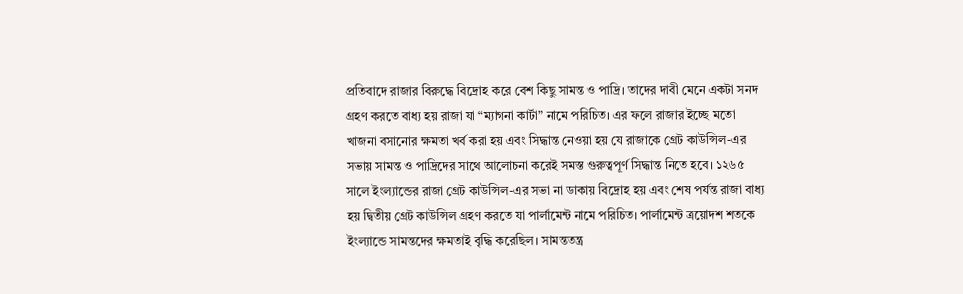প্রতিবাদে রাজার বিরুদ্ধে বিদ্রোহ করে বেশ কিছু সামন্ত ও পাদ্রি। তাদের দাবী মেনে একটা সনদ গ্রহণ করতে বাধ্য হয় রাজা যা “ম্যাগনা কার্টা” নামে পরিচিত। এর ফলে রাজার ইচ্ছে মতো খাজনা বসানোর ক্ষমতা খর্ব করা হয় এবং সিদ্ধান্ত নেওয়া হয় যে রাজাকে গ্রেট কাউন্সিল-এর সভায় সামন্ত ও পাদ্রিদের সাথে আলোচনা করেই সমস্ত গুরুত্বপূর্ণ সিদ্ধান্ত নিতে হবে। ১২৬৫ সালে ইংল্যান্ডের রাজা গ্রেট কাউন্সিল-এর সভা না ডাকায় বিদ্রোহ হয় এবং শেষ পর্যন্ত রাজা বাধ্য হয় দ্বিতীয় গ্রেট কাউন্সিল গ্রহণ করতে যা পার্লামেন্ট নামে পরিচিত। পার্লামেন্ট ত্রয়োদশ শতকে ইংল্যান্ডে সামন্তদের ক্ষমতাই বৃদ্ধি করেছিল। সামন্ততন্ত্র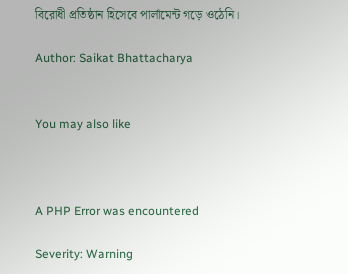বিরোধী প্রতিষ্ঠান হিসেবে পার্লামেন্ট গড়ে ওঠেনি।

Author: Saikat Bhattacharya


You may also like



A PHP Error was encountered

Severity: Warning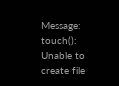Message: touch(): Unable to create file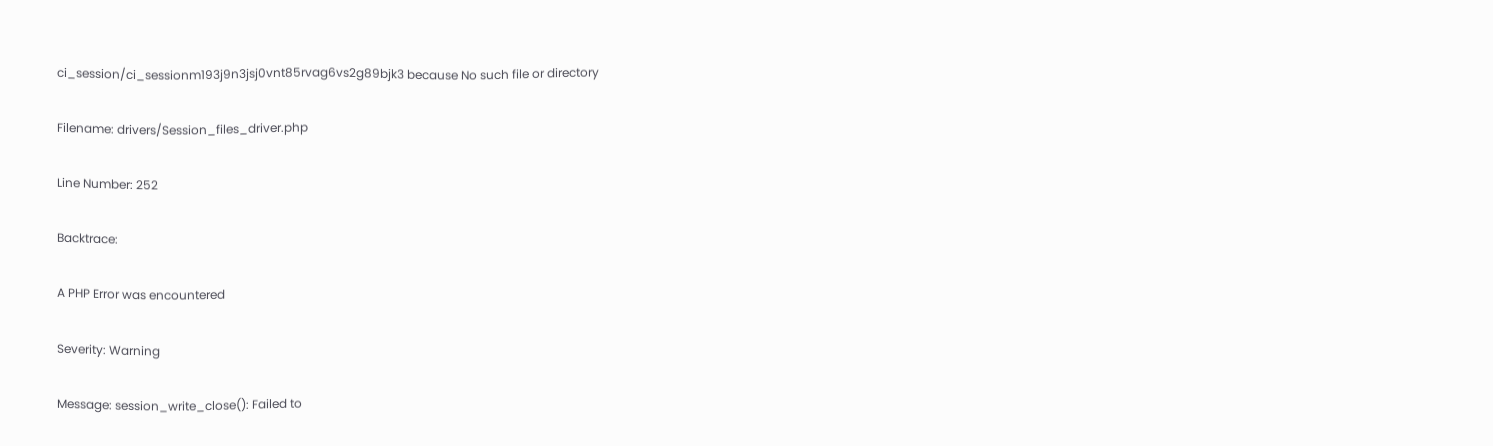ci_session/ci_sessionm193j9n3jsj0vnt85rvag6vs2g89bjk3 because No such file or directory

Filename: drivers/Session_files_driver.php

Line Number: 252

Backtrace:

A PHP Error was encountered

Severity: Warning

Message: session_write_close(): Failed to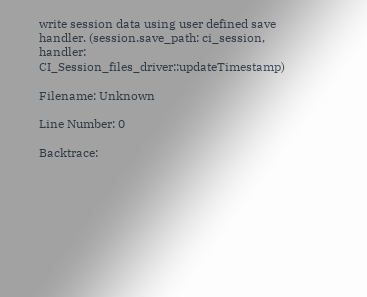write session data using user defined save handler. (session.save_path: ci_session, handler: CI_Session_files_driver::updateTimestamp)

Filename: Unknown

Line Number: 0

Backtrace: